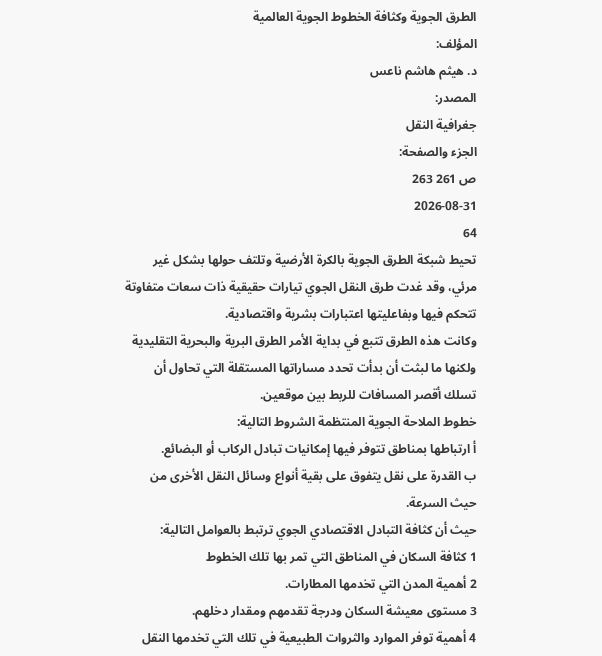الطرق الجوية وكثافة الخطوط الجوية العالمية
المؤلف:
د. هيثم هاشم ناعس
المصدر:
جغرافية النقل
الجزء والصفحة:
ص 261 263
2026-08-31
64
تحيط شبكة الطرق الجوية بالكرة الأرضية وتلتف حولها بشكل غير مرئي، وقد غدت طرق النقل الجوي تيارات حقيقية ذات سعات متفاوتة تتحكم فيها وبفاعليتها اعتبارات بشرية واقتصادية.
وكانت هذه الطرق تتبع في بداية الأمر الطرق البرية والبحرية التقليدية ولكنها ما لبثت أن بدأت تحدد مساراتها المستقلة التي تحاول أن تسلك أقصر المسافات للربط بين موقعين.
خطوط الملاحة الجوية المنتظمة الشروط التالية:
أ ارتباطها بمناطق تتوفر فيها إمكانيات تبادل الركاب أو البضائع.
ب القدرة على نقل يتفوق على بقية أنواع وسائل النقل الأخرى من حيث السرعة.
حيث أن كثافة التبادل الاقتصادي الجوي ترتبط بالعوامل التالية:
1 كثافة السكان في المناطق التي تمر بها تلك الخطوط
2 أهمية المدن التي تخدمها المطارات.
3 مستوى معيشة السكان ودرجة تقدمهم ومقدار دخلهم.
4 أهمية توفر الموارد والثروات الطبيعية في تلك التي تخدمها النقل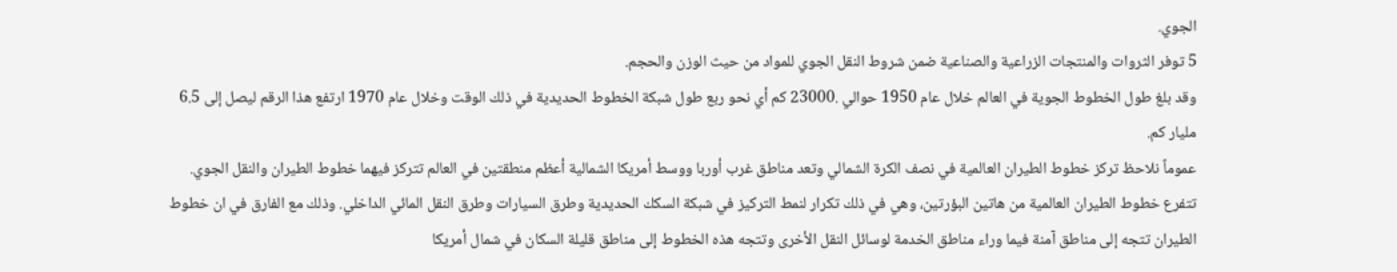الجوي.
5 توفر الثروات والمنتجات الزراعية والصناعية ضمن شروط النقل الجوي للمواد من حيث الوزن والحجم.
وقد بلغ طول الخطوط الجوية في العالم خلال عام 1950 حوالي .23000 كم أي نحو ربع طول شبكة الخطوط الحديدية في ذلك الوقت وخلال عام 1970 ارتفع هذا الرقم ليصل إلى 6.5 مليار كم.
عموماً نلاحظ تركز خطوط الطيران العالمية في نصف الكرة الشمالي وتعد مناطق غرب أوربا ووسط أمريكا الشمالية أعظم منطقتين في العالم تتركز فيهما خطوط الطيران والنقل الجوي. تتفرع خطوط الطيران العالمية من هاتين البؤرتين، وهي في ذلك تكرار لنمط التركيز في شبكة السكك الحديدية وطرق السيارات وطرق النقل المائي الداخلي. وذلك مع الفارق في ان خطوط الطيران تتجه إلى مناطق آمنة فيما وراء مناطق الخدمة لوسائل النقل الأخرى وتتجه هذه الخطوط إلى مناطق قليلة السكان في شمال أمريكا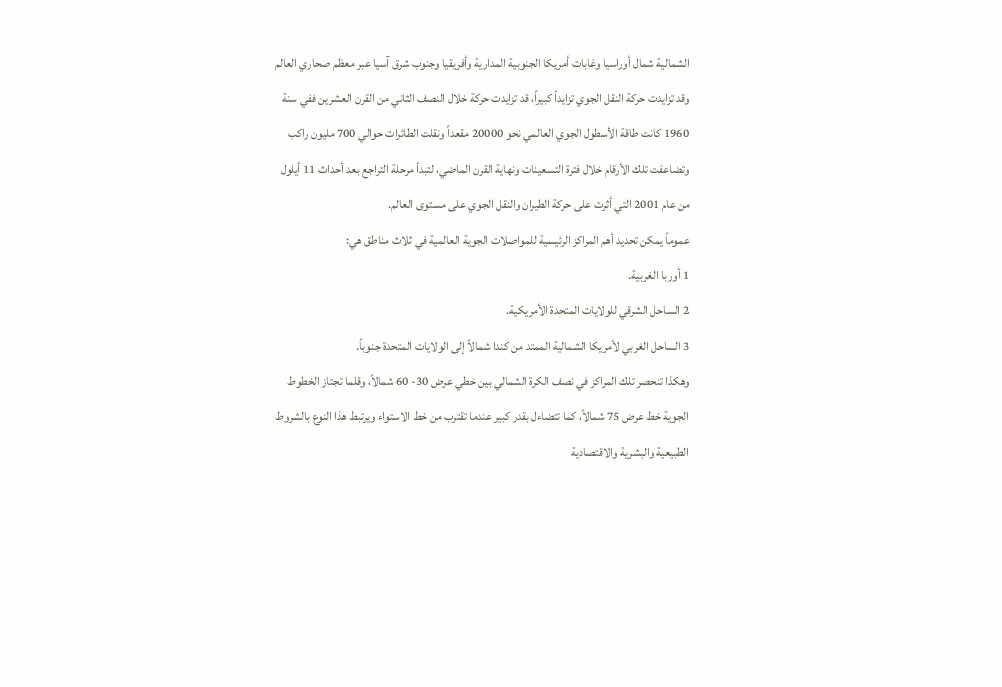الشمالية شمال أوراسيا وغابات أمريكا الجنوبية المدارية وأفريقيا وجنوب شرق آسيا عبر معظم صحاري العالم وقد تزايدت حركة النقل الجوي تزايداً كبيراً، قد تزايدت حركة خلال النصف الثاني من القرن العشرين ففي سنة 1960 كانت طاقة الأسطول الجوي العالمي نحو 20000 مقعداً ونقلت الطائرات حوالي 700 مليون راكب وتضاعفت تلك الأرقام خلال فترة التسعينات ونهاية القرن الماضي، لتبدأ مرحلة التراجع بعد أحداث 11 أيلول من عام 2001 التي أثرت على حركة الطيران والنقل الجوي على مستوى العالم.
عموماً يمكن تحديد أهم المراكز الرئيسية للمواصلات الجوية العالمية في ثلاث مناطق هي:
1 أوربا الغربية.
2 الساحل الشرقي للولايات المتحدة الأمريكية.
3 الساحل الغربي لأمريكا الشمالية الممتد من كندا شمالاً إلى الولايات المتحدة جنوباً.
وهكذا تنحصر تلك المراكز في نصف الكرة الشمالي بين خطي عرض 30- 60 شمالاً، وقلما تجتاز الخطوط الجوية خط عرض 75 شمالاً، كما تتضاءل بقدر كبير عندما تقترب من خط الاستواء ويرتبط هذا النوع بالشروط الطبيعية والبشرية والاقتصادية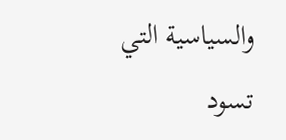والسياسية التي تسود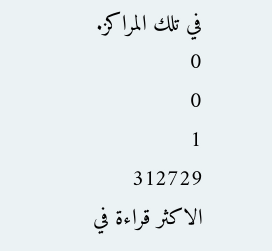في تلك المراكز.
0
0
1
312729
الاكثر قراءة في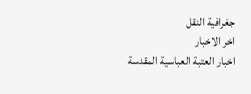جغرافية النقل
اخر الاخبار
اخبار العتبة العباسية المقدسة